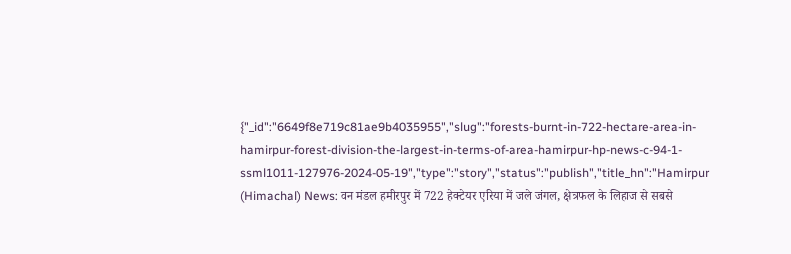{"_id":"6649f8e719c81ae9b4035955","slug":"forests-burnt-in-722-hectare-area-in-hamirpur-forest-division-the-largest-in-terms-of-area-hamirpur-hp-news-c-94-1-ssml1011-127976-2024-05-19","type":"story","status":"publish","title_hn":"Hamirpur (Himachal) News: वन मंडल हमीरपुर में 722 हेक्टेयर एरिया में जले जंगल, क्षेत्रफल के लिहाज से सबसे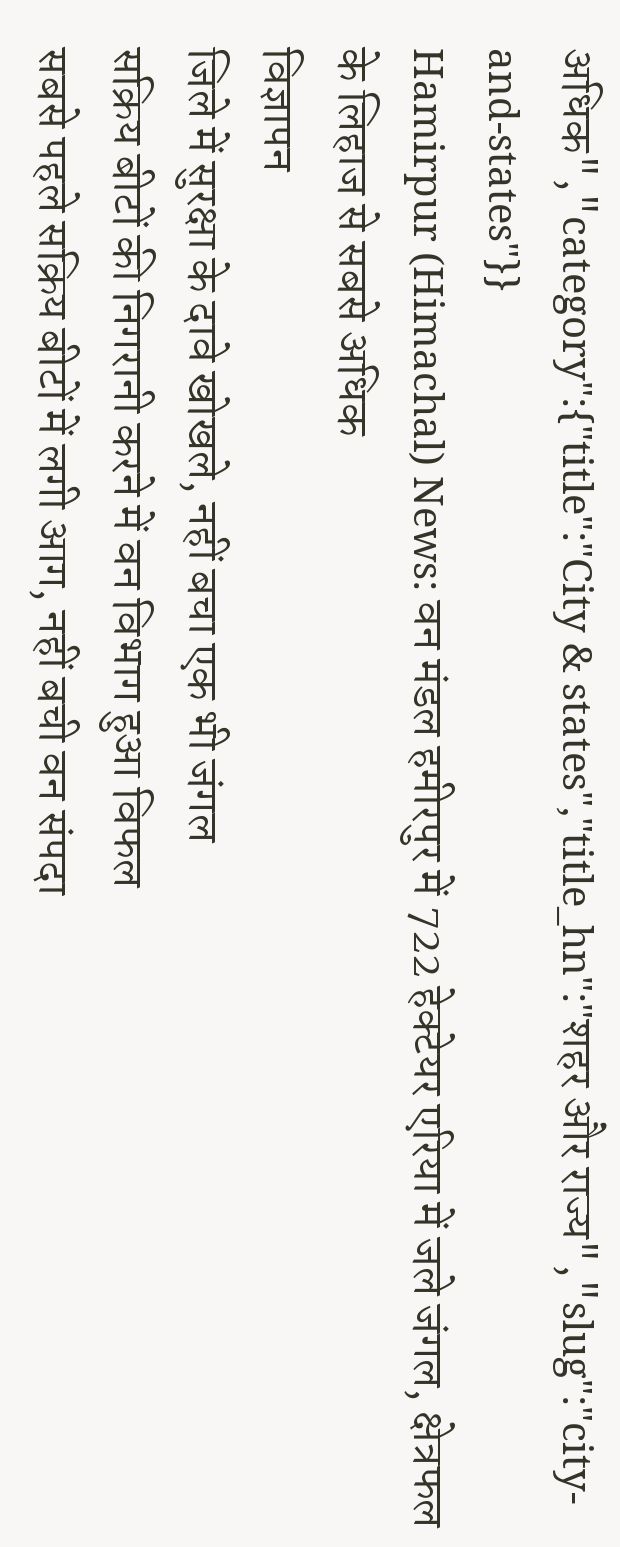अधिक","category":{"title":"City & states","title_hn":"शहर और राज्य","slug":"city-and-states"}}
Hamirpur (Himachal) News: वन मंडल हमीरपुर में 722 हेक्टेयर एरिया में जले जंगल, क्षेत्रफल के लिहाज से सबसे अधिक
विज्ञापन
जिले में सुरक्षा के दावे खोखले, नहीं बचा एक भी जंगल
सक्रिय बीटों की निगरानी करने में वन विभाग हुआ विफल
सबसे पहले सक्रिय बीटों में लगी आग, नहीं बची वन संपदा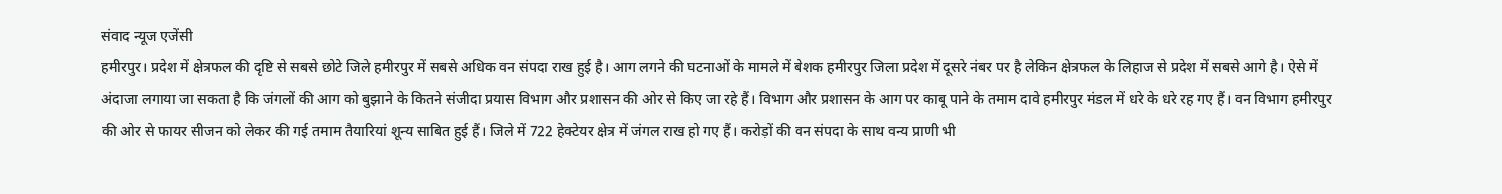संवाद न्यूज एजेंसी
हमीरपुर। प्रदेश में क्षेत्रफल की दृष्टि से सबसे छोटे जिले हमीरपुर में सबसे अधिक वन संपदा राख हुई है। आग लगने की घटनाओं के मामले में बेशक हमीरपुर जिला प्रदेश में दूसरे नंबर पर है लेकिन क्षेत्रफल के लिहाज से प्रदेश में सबसे आगे है। ऐसे में अंदाजा लगाया जा सकता है कि जंगलों की आग को बुझाने के कितने संजीदा प्रयास विभाग और प्रशासन की ओर से किए जा रहे हैं। विभाग और प्रशासन के आग पर काबू पाने के तमाम दावे हमीरपुर मंडल में धरे के धरे रह गए हैं। वन विभाग हमीरपुर की ओर से फायर सीजन को लेकर की गई तमाम तैयारियां शून्य साबित हुई हैं। जिले में 722 हेक्टेयर क्षेत्र में जंगल राख हो गए हैं। करोड़ों की वन संपदा के साथ वन्य प्राणी भी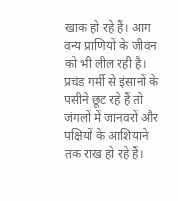खाक हो रहे हैं। आग वन्य प्राणियों के जीवन को भी लील रही है। प्रचंड गर्मी से इंसानों के पसीने छूट रहे हैं तो जंगलों में जानवरों और पक्षियों के आशियाने तक राख हो रहे हैं।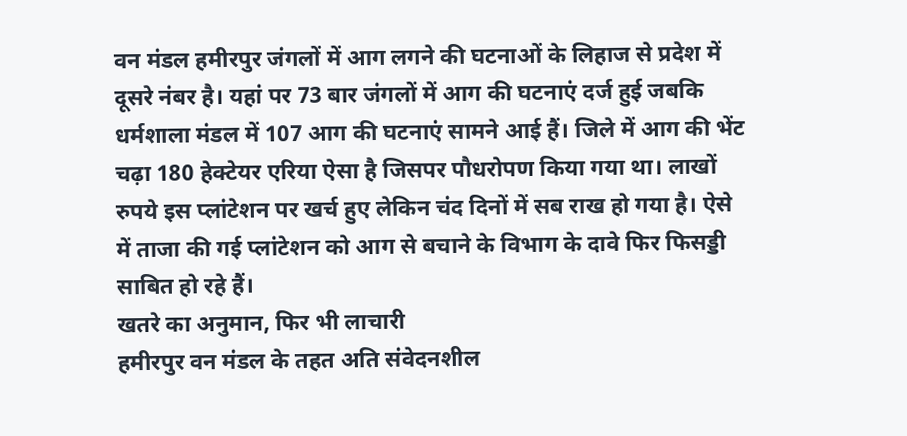वन मंडल हमीरपुर जंगलों में आग लगने की घटनाओं के लिहाज से प्रदेश में दूसरे नंबर है। यहां पर 73 बार जंगलों में आग की घटनाएं दर्ज हुई जबकि धर्मशाला मंडल में 107 आग की घटनाएं सामने आई हैं। जिले में आग की भेंट चढ़ा 180 हेक्टेयर एरिया ऐसा है जिसपर पौधरोपण किया गया था। लाखों रुपये इस प्लांटेशन पर खर्च हुए लेकिन चंद दिनों में सब राख हो गया है। ऐसे में ताजा की गई प्लांटेशन को आग से बचाने के विभाग के दावे फिर फिसड्डी साबित हो रहे हैं।
खतरे का अनुमान, फिर भी लाचारी
हमीरपुर वन मंडल के तहत अति संवेदनशील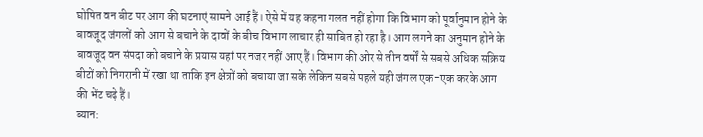घोषित वन बीट पर आग की घटनाएं सामने आई हैं। ऐसे में यह कहना गलत नहीं होगा कि विभाग को पूर्वानुमान होने के बावजूद जंगलों को आग से बचाने के दावों के बीच विभाग लाचार ही साबित हो रहा है। आग लगने का अनुमान होने के बावजूद वन संपदा को बचाने के प्रयास यहां पर नजर नहीं आए हैं। विभाग की ओर से तीन वर्षों से सबसे अधिक सक्रिय बीटों को निगरानी में रखा था ताकि इन क्षेत्रों को बचाया जा सके लेकिन सबसे पहले यही जंगल एक-एक करके आग की भेंट चढ़े हैं।
ब्यान: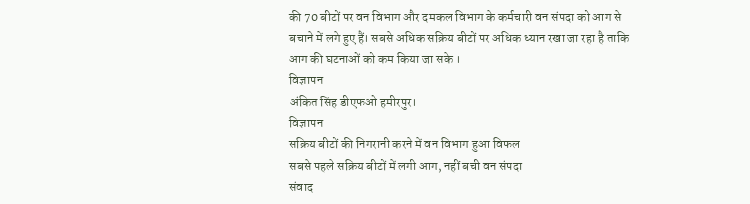की 70 बीटों पर वन विभाग और दमकल विभाग के कर्मचारी वन संपदा को आग से बचाने में लगे हुए हैं। सबसे अधिक सक्रिय बीटों पर अधिक ध्यान रखा जा रहा है ताकि आग की घटनाओं को कम किया जा सके ।
विज्ञापन
अंकित सिंह डीएफओ हमीरपुर।
विज्ञापन
सक्रिय बीटों की निगरानी करने में वन विभाग हुआ विफल
सबसे पहले सक्रिय बीटों में लगी आग, नहीं बची वन संपदा
संवाद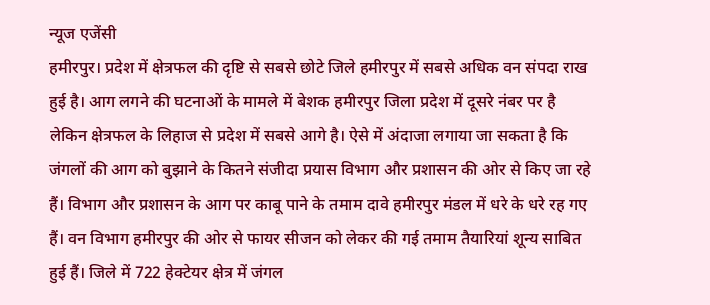न्यूज एजेंसी
हमीरपुर। प्रदेश में क्षेत्रफल की दृष्टि से सबसे छोटे जिले हमीरपुर में सबसे अधिक वन संपदा राख हुई है। आग लगने की घटनाओं के मामले में बेशक हमीरपुर जिला प्रदेश में दूसरे नंबर पर है लेकिन क्षेत्रफल के लिहाज से प्रदेश में सबसे आगे है। ऐसे में अंदाजा लगाया जा सकता है कि जंगलों की आग को बुझाने के कितने संजीदा प्रयास विभाग और प्रशासन की ओर से किए जा रहे हैं। विभाग और प्रशासन के आग पर काबू पाने के तमाम दावे हमीरपुर मंडल में धरे के धरे रह गए हैं। वन विभाग हमीरपुर की ओर से फायर सीजन को लेकर की गई तमाम तैयारियां शून्य साबित हुई हैं। जिले में 722 हेक्टेयर क्षेत्र में जंगल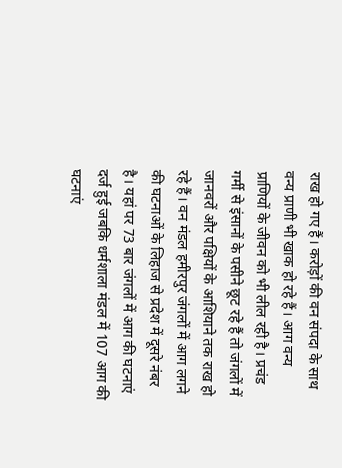राख हो गए हैं। करोड़ों की वन संपदा के साथ वन्य प्राणी भी खाक हो रहे हैं। आग वन्य प्राणियों के जीवन को भी लील रही है। प्रचंड गर्मी से इंसानों के पसीने छूट रहे हैं तो जंगलों में जानवरों और पक्षियों के आशियाने तक राख हो रहे हैं। वन मंडल हमीरपुर जंगलों में आग लगने की घटनाओं के लिहाज से प्रदेश में दूसरे नंबर है। यहां पर 73 बार जंगलों में आग की घटनाएं दर्ज हुई जबकि धर्मशाला मंडल में 107 आग की घटनाएं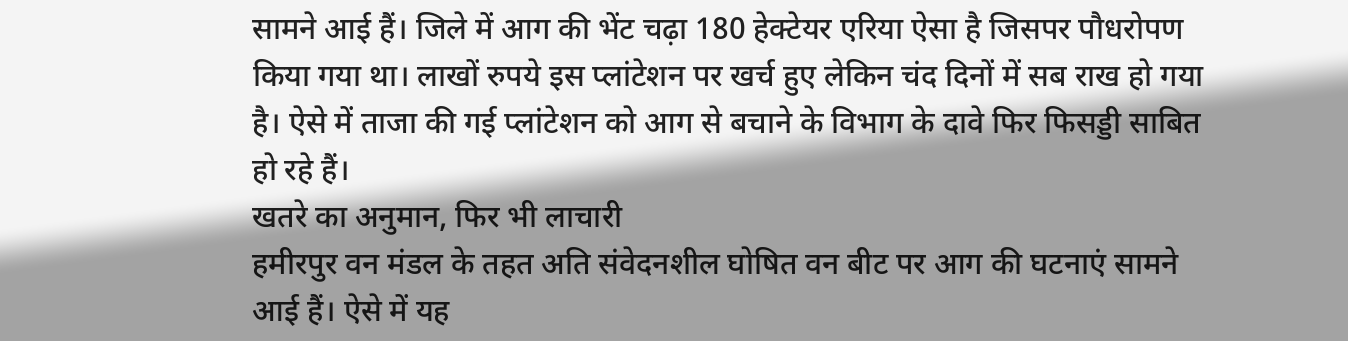सामने आई हैं। जिले में आग की भेंट चढ़ा 180 हेक्टेयर एरिया ऐसा है जिसपर पौधरोपण किया गया था। लाखों रुपये इस प्लांटेशन पर खर्च हुए लेकिन चंद दिनों में सब राख हो गया है। ऐसे में ताजा की गई प्लांटेशन को आग से बचाने के विभाग के दावे फिर फिसड्डी साबित हो रहे हैं।
खतरे का अनुमान, फिर भी लाचारी
हमीरपुर वन मंडल के तहत अति संवेदनशील घोषित वन बीट पर आग की घटनाएं सामने आई हैं। ऐसे में यह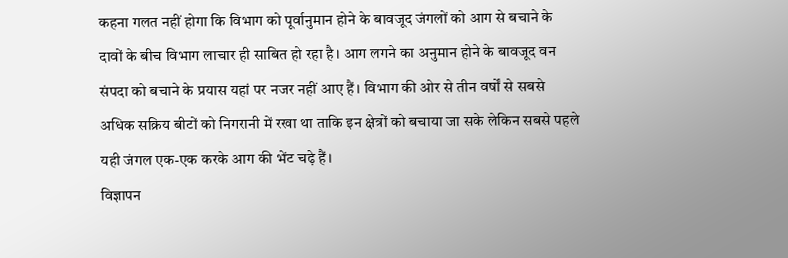कहना गलत नहीं होगा कि विभाग को पूर्वानुमान होने के बावजूद जंगलों को आग से बचाने के दावों के बीच विभाग लाचार ही साबित हो रहा है। आग लगने का अनुमान होने के बावजूद वन संपदा को बचाने के प्रयास यहां पर नजर नहीं आए हैं। विभाग की ओर से तीन वर्षों से सबसे अधिक सक्रिय बीटों को निगरानी में रखा था ताकि इन क्षेत्रों को बचाया जा सके लेकिन सबसे पहले यही जंगल एक-एक करके आग की भेंट चढ़े हैं।
विज्ञापन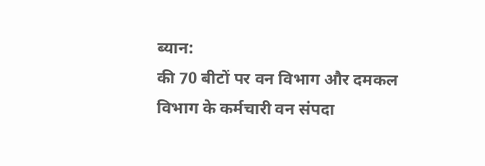ब्यान:
की 70 बीटों पर वन विभाग और दमकल विभाग के कर्मचारी वन संपदा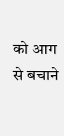को आग से बचाने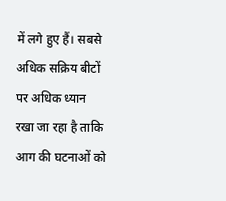में लगे हुए हैं। सबसे अधिक सक्रिय बीटों पर अधिक ध्यान रखा जा रहा है ताकि आग की घटनाओं को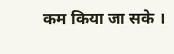कम किया जा सके ।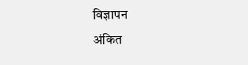विज्ञापन
अंकित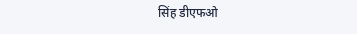सिंह डीएफओ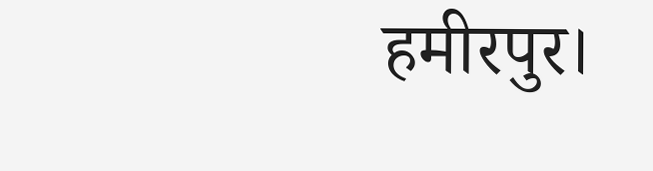हमीरपुर।